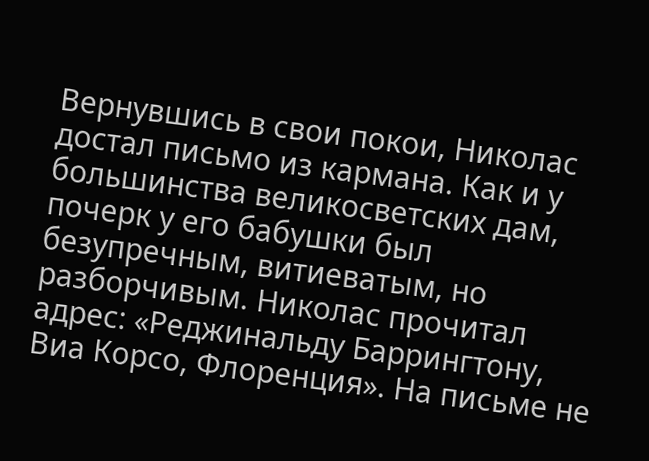Вернувшись в свои покои, Николас достал письмо из кармана. Как и у большинства великосветских дам, почерк у его бабушки был безупречным, витиеватым, но разборчивым. Николас прочитал адрес: «Реджинальду Баррингтону, Виа Корсо, Флоренция». На письме не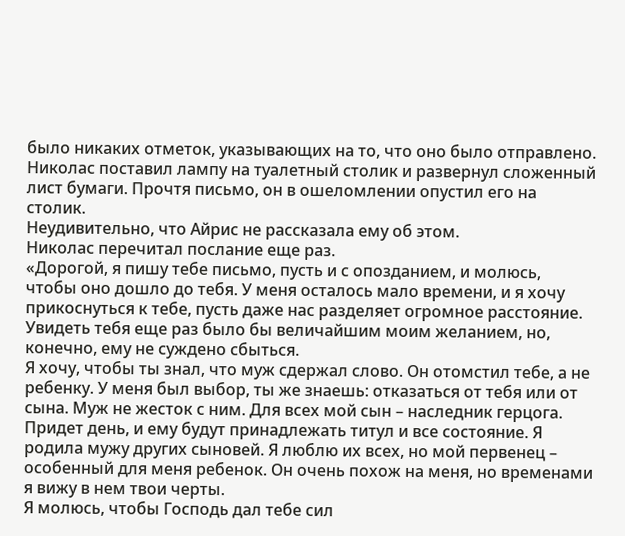было никаких отметок, указывающих на то, что оно было отправлено.
Николас поставил лампу на туалетный столик и развернул сложенный лист бумаги. Прочтя письмо, он в ошеломлении опустил его на столик.
Неудивительно, что Айрис не рассказала ему об этом.
Николас перечитал послание еще раз.
«Дорогой, я пишу тебе письмо, пусть и с опозданием, и молюсь, чтобы оно дошло до тебя. У меня осталось мало времени, и я хочу прикоснуться к тебе, пусть даже нас разделяет огромное расстояние. Увидеть тебя еще раз было бы величайшим моим желанием, но, конечно, ему не суждено сбыться.
Я хочу, чтобы ты знал, что муж сдержал слово. Он отомстил тебе, а не ребенку. У меня был выбор, ты же знаешь: отказаться от тебя или от сына. Муж не жесток с ним. Для всех мой сын – наследник герцога. Придет день, и ему будут принадлежать титул и все состояние. Я родила мужу других сыновей. Я люблю их всех, но мой первенец – особенный для меня ребенок. Он очень похож на меня, но временами я вижу в нем твои черты.
Я молюсь, чтобы Господь дал тебе сил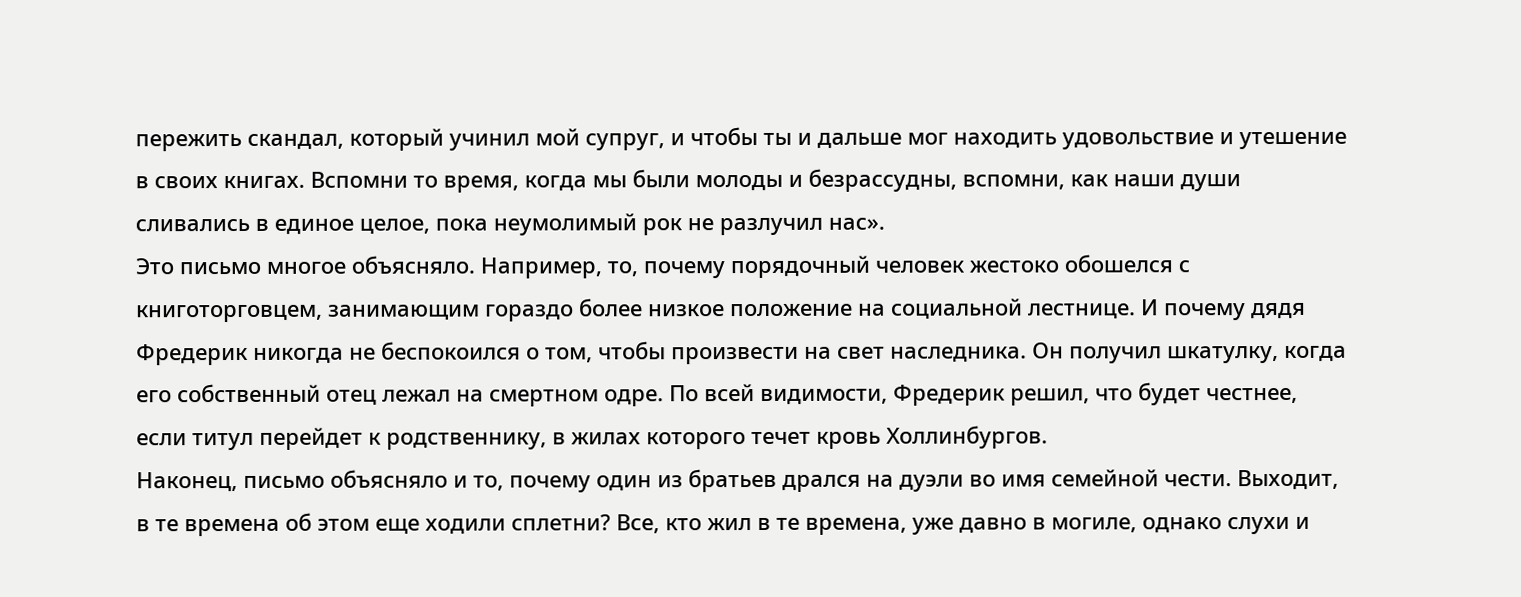пережить скандал, который учинил мой супруг, и чтобы ты и дальше мог находить удовольствие и утешение в своих книгах. Вспомни то время, когда мы были молоды и безрассудны, вспомни, как наши души сливались в единое целое, пока неумолимый рок не разлучил нас».
Это письмо многое объясняло. Например, то, почему порядочный человек жестоко обошелся с книготорговцем, занимающим гораздо более низкое положение на социальной лестнице. И почему дядя Фредерик никогда не беспокоился о том, чтобы произвести на свет наследника. Он получил шкатулку, когда его собственный отец лежал на смертном одре. По всей видимости, Фредерик решил, что будет честнее, если титул перейдет к родственнику, в жилах которого течет кровь Холлинбургов.
Наконец, письмо объясняло и то, почему один из братьев дрался на дуэли во имя семейной чести. Выходит, в те времена об этом еще ходили сплетни? Все, кто жил в те времена, уже давно в могиле, однако слухи и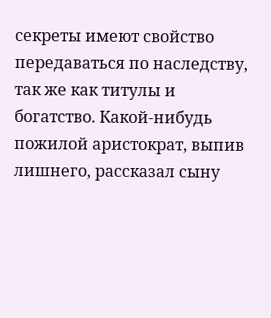секреты имеют свойство передаваться по наследству, так же как титулы и богатство. Какой-нибудь пожилой аристократ, выпив лишнего, рассказал сыну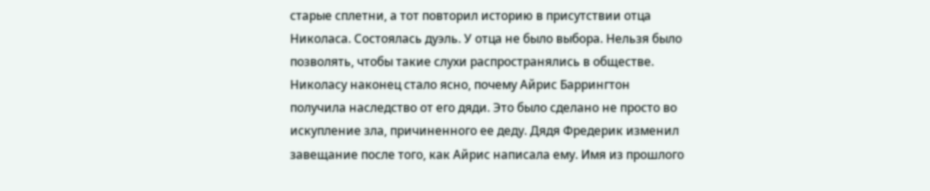старые сплетни, а тот повторил историю в присутствии отца Николаса. Состоялась дуэль. У отца не было выбора. Нельзя было позволять, чтобы такие слухи распространялись в обществе.
Николасу наконец стало ясно, почему Айрис Баррингтон получила наследство от его дяди. Это было сделано не просто во искупление зла, причиненного ее деду. Дядя Фредерик изменил завещание после того, как Айрис написала ему. Имя из прошлого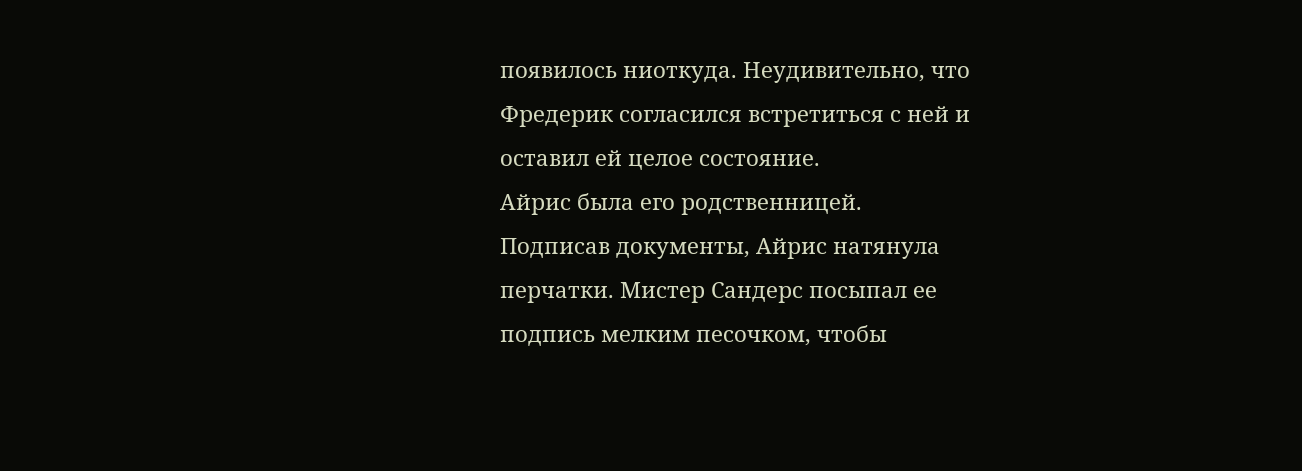появилось ниоткуда. Неудивительно, что Фредерик согласился встретиться с ней и оставил ей целое состояние.
Айрис была его родственницей.
Подписав документы, Айрис натянула перчатки. Мистер Сандерс посыпал ее подпись мелким песочком, чтобы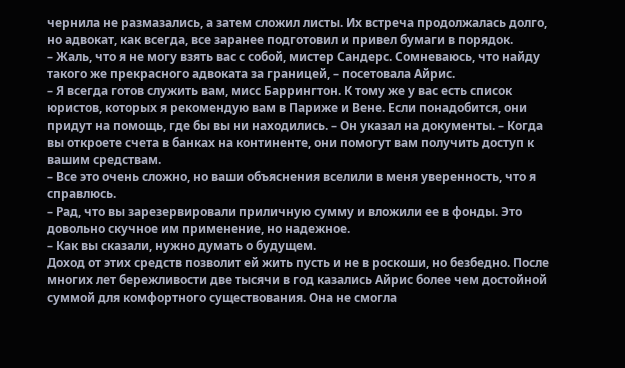чернила не размазались, а затем сложил листы. Их встреча продолжалась долго, но адвокат, как всегда, все заранее подготовил и привел бумаги в порядок.
– Жаль, что я не могу взять вас с собой, мистер Сандерс. Сомневаюсь, что найду такого же прекрасного адвоката за границей, – посетовала Айрис.
– Я всегда готов служить вам, мисс Баррингтон. К тому же у вас есть список юристов, которых я рекомендую вам в Париже и Вене. Если понадобится, они придут на помощь, где бы вы ни находились. – Он указал на документы. – Когда вы откроете счета в банках на континенте, они помогут вам получить доступ к вашим средствам.
– Все это очень сложно, но ваши объяснения вселили в меня уверенность, что я справлюсь.
– Рад, что вы зарезервировали приличную сумму и вложили ее в фонды. Это довольно скучное им применение, но надежное.
– Как вы сказали, нужно думать о будущем.
Доход от этих средств позволит ей жить пусть и не в роскоши, но безбедно. После многих лет бережливости две тысячи в год казались Айрис более чем достойной суммой для комфортного существования. Она не смогла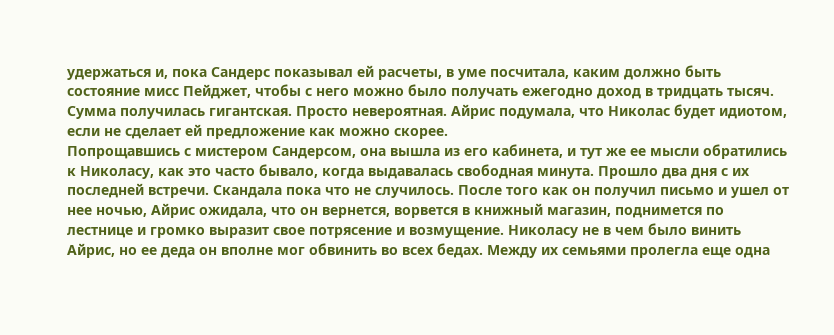удержаться и, пока Сандерс показывал ей расчеты, в уме посчитала, каким должно быть состояние мисс Пейджет, чтобы с него можно было получать ежегодно доход в тридцать тысяч. Сумма получилась гигантская. Просто невероятная. Айрис подумала, что Николас будет идиотом, если не сделает ей предложение как можно скорее.
Попрощавшись с мистером Сандерсом, она вышла из его кабинета, и тут же ее мысли обратились к Николасу, как это часто бывало, когда выдавалась свободная минута. Прошло два дня с их последней встречи. Скандала пока что не случилось. После того как он получил письмо и ушел от нее ночью, Айрис ожидала, что он вернется, ворвется в книжный магазин, поднимется по лестнице и громко выразит свое потрясение и возмущение. Николасу не в чем было винить Айрис, но ее деда он вполне мог обвинить во всех бедах. Между их семьями пролегла еще одна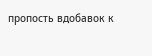пропость вдобавок к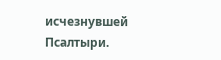исчезнувшей Псалтыри.